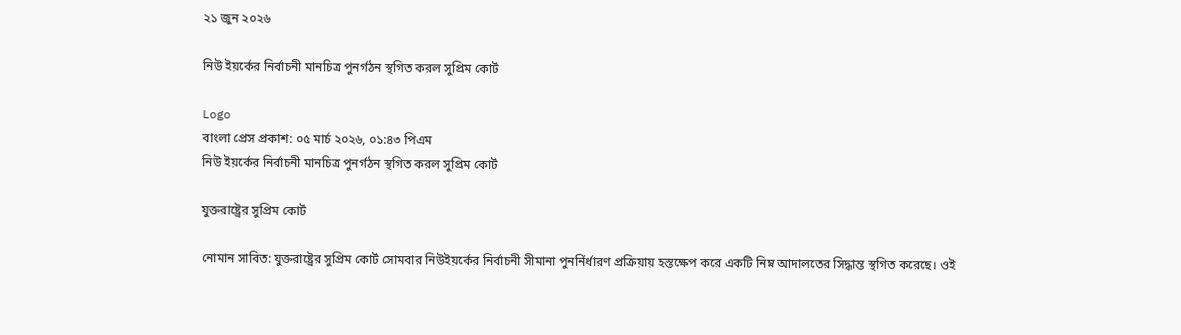২১ জুন ২০২৬

নিউ ইয়র্কের নির্বাচনী মানচিত্র পুনর্গঠন স্থগিত করল সুপ্রিম কোর্ট

Logo
বাংলা প্রেস প্রকাশ: ০৫ মার্চ ২০২৬, ০১:৪৩ পিএম
নিউ ইয়র্কের নির্বাচনী মানচিত্র পুনর্গঠন স্থগিত করল সুপ্রিম কোর্ট

যুক্তরাষ্ট্রের সুপ্রিম কোর্ট

নোমান সাবিত: যুক্তরাষ্ট্রের সুপ্রিম কোর্ট সোমবার নিউইয়র্কের নির্বাচনী সীমানা পুনর্নির্ধারণ প্রক্রিয়ায় হস্তক্ষেপ করে একটি নিম্ন আদালতের সিদ্ধান্ত স্থগিত করেছে। ওই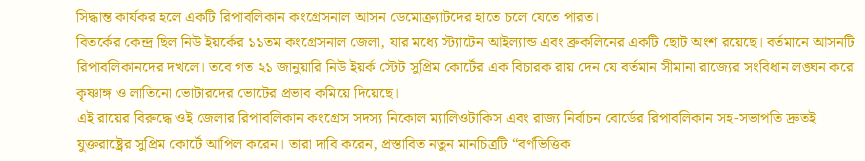সিদ্ধান্ত কার্যকর হলে একটি রিপাবলিকান কংগ্রেসনাল আসন ডেমোক্র্যাটদের হাতে চলে যেতে পারত।
বিতর্কের কেন্দ্র ছিল নিউ ইয়র্কের ১১তম কংগ্রেসনাল জেলা, যার মধ্যে স্ট্যাটেন আইল্যান্ড এবং ব্রুকলিনের একটি ছোট অংশ রয়েছে। বর্তমানে আসনটি রিপাবলিকানদের দখলে। তবে গত ২১ জানুয়ারি নিউ ইয়র্ক স্টেট সুপ্রিম কোর্টের এক বিচারক রায় দেন যে বর্তমান সীমানা রাজ্যের সংবিধান লঙ্ঘন করে কৃষ্ণাঙ্গ ও লাতিনো ভোটারদের ভোটের প্রভাব কমিয়ে দিয়েছে।
এই রায়ের বিরুদ্ধে ওই জেলার রিপাবলিকান কংগ্রেস সদস্য নিকোল ম্যালিওটাকিস এবং রাজ্য নির্বাচন বোর্ডের রিপাবলিকান সহ-সভাপতি দ্রুতই যুক্তরাষ্ট্রের সুপ্রিম কোর্টে আপিল করেন। তারা দাবি করেন, প্রস্তাবিত নতুন মানচিত্রটি “বর্ণভিত্তিক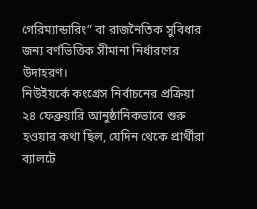গেরিম্যান্ডারিং” বা রাজনৈতিক সুবিধার জন্য বর্ণভিত্তিক সীমানা নির্ধারণের উদাহরণ।
নিউইয়র্কে কংগ্রেস নির্বাচনের প্রক্রিয়া ২৪ ফেব্রুয়ারি আনুষ্ঠানিকভাবে শুরু হওয়ার কথা ছিল, যেদিন থেকে প্রার্থীরা ব্যালটে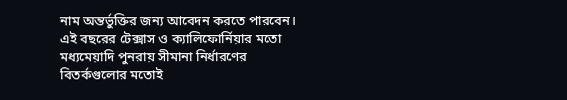নাম অন্তর্ভুক্তির জন্য আবেদন করতে পারবেন।
এই বছরের টেক্সাস ও ক্যালিফোর্নিয়ার মতো মধ্যমেয়াদি পুনরায় সীমানা নির্ধারণের বিতর্কগুলোর মতোই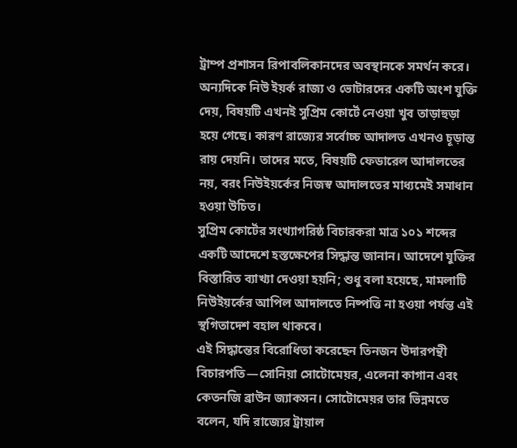ট্রাম্প প্রশাসন রিপাবলিকানদের অবস্থানকে সমর্থন করে।
অন্যদিকে নিউ ইয়র্ক রাজ্য ও ভোটারদের একটি অংশ যুক্তি দেয়, বিষয়টি এখনই সুপ্রিম কোর্টে নেওয়া খুব তাড়াহুড়া হয়ে গেছে। কারণ রাজ্যের সর্বোচ্চ আদালত এখনও চূড়ান্ত রায় দেয়নি। তাদের মতে, বিষয়টি ফেডারেল আদালতের নয়, বরং নিউইয়র্কের নিজস্ব আদালতের মাধ্যমেই সমাধান হওয়া উচিত।
সুপ্রিম কোর্টের সংখ্যাগরিষ্ঠ বিচারকরা মাত্র ১০১ শব্দের একটি আদেশে হস্তক্ষেপের সিদ্ধান্ত জানান। আদেশে যুক্তির বিস্তারিত ব্যাখ্যা দেওয়া হয়নি; শুধু বলা হয়েছে, মামলাটি নিউইয়র্কের আপিল আদালতে নিষ্পত্তি না হওয়া পর্যন্ত এই স্থগিতাদেশ বহাল থাকবে।
এই সিদ্ধান্তের বিরোধিতা করেছেন তিনজন উদারপন্থী বিচারপতি—সোনিয়া সোটোমেয়র, এলেনা কাগান এবং কেতনজি ব্রাউন জ্যাকসন। সোটোমেয়র তার ভিন্নমতে বলেন, যদি রাজ্যের ট্রায়াল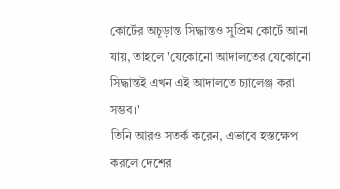কোর্টের অচূড়ান্ত সিদ্ধান্তও সুপ্রিম কোর্টে আনা যায়, তাহলে 'যেকোনো আদালতের যেকোনো সিদ্ধান্তই এখন এই আদালতে চ্যালেঞ্জ করা সম্ভব।'
তিনি আরও সতর্ক করেন, এভাবে হস্তক্ষেপ করলে দেশের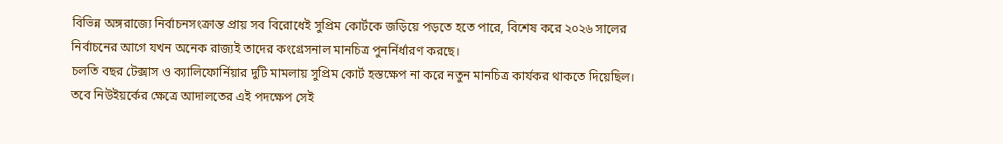বিভিন্ন অঙ্গরাজ্যে নির্বাচনসংক্রান্ত প্রায় সব বিরোধেই সুপ্রিম কোর্টকে জড়িয়ে পড়তে হতে পারে, বিশেষ করে ২০২৬ সালের নির্বাচনের আগে যখন অনেক রাজ্যই তাদের কংগ্রেসনাল মানচিত্র পুনর্নির্ধারণ করছে।
চলতি বছর টেক্সাস ও ক্যালিফোর্নিয়ার দুটি মামলায় সুপ্রিম কোর্ট হস্তক্ষেপ না করে নতুন মানচিত্র কার্যকর থাকতে দিয়েছিল। তবে নিউইয়র্কের ক্ষেত্রে আদালতের এই পদক্ষেপ সেই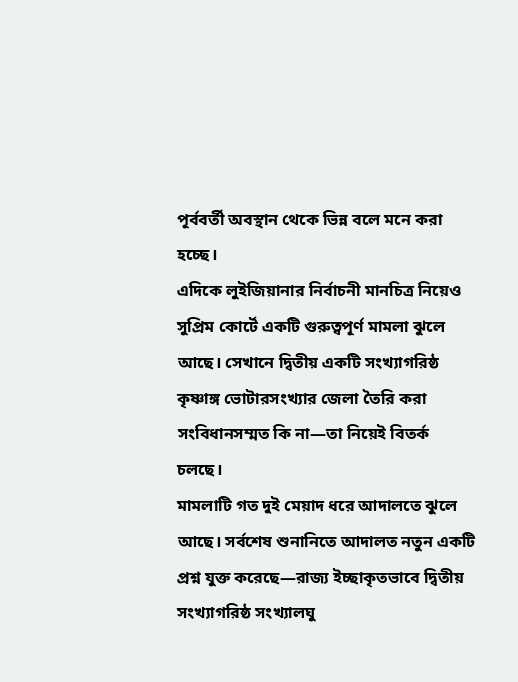পূর্ববর্তী অবস্থান থেকে ভিন্ন বলে মনে করা হচ্ছে।
এদিকে লুইজিয়ানার নির্বাচনী মানচিত্র নিয়েও সুপ্রিম কোর্টে একটি গুরুত্বপূর্ণ মামলা ঝুলে আছে। সেখানে দ্বিতীয় একটি সংখ্যাগরিষ্ঠ কৃষ্ণাঙ্গ ভোটারসংখ্যার জেলা তৈরি করা সংবিধানসম্মত কি না—তা নিয়েই বিতর্ক চলছে।
মামলাটি গত দুই মেয়াদ ধরে আদালতে ঝুলে আছে। সর্বশেষ শুনানিতে আদালত নতুন একটি প্রশ্ন যুক্ত করেছে—রাজ্য ইচ্ছাকৃতভাবে দ্বিতীয় সংখ্যাগরিষ্ঠ সংখ্যালঘু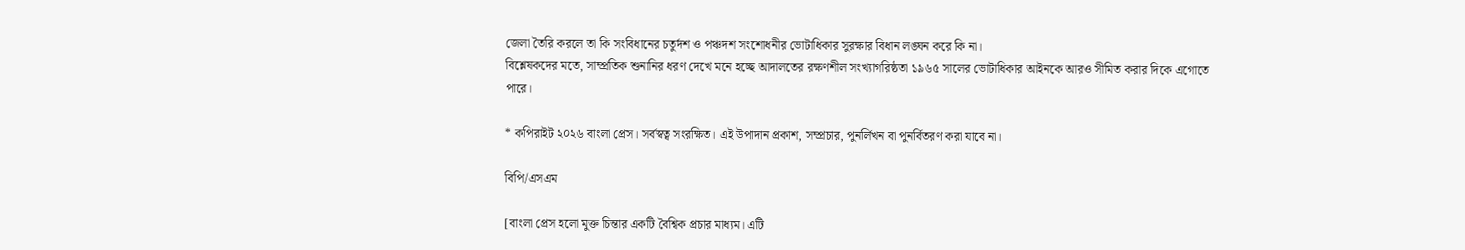জেলা তৈরি করলে তা কি সংবিধানের চতুর্দশ ও পঞ্চদশ সংশোধনীর ভোটাধিকার সুরক্ষার বিধান লঙ্ঘন করে কি না।
বিশ্লেষকদের মতে, সাম্প্রতিক শুনানির ধরণ দেখে মনে হচ্ছে আদালতের রক্ষণশীল সংখ্যাগরিষ্ঠতা ১৯৬৫ সালের ভোটাধিকার আইনকে আরও সীমিত করার দিকে এগোতে পারে।

* কপিরাইট ২০২৬ বাংলা প্রেস। সর্বস্বত্ব সংরক্ষিত। এই উপাদান প্রকাশ, সম্প্রচার, পুনর্লিখন বা পুনর্বিতরণ করা যাবে না।

বিপি/এসএম

[বাংলা প্রেস হলো মুক্ত চিন্তার একটি বৈশ্বিক প্রচার মাধ্যম। এটি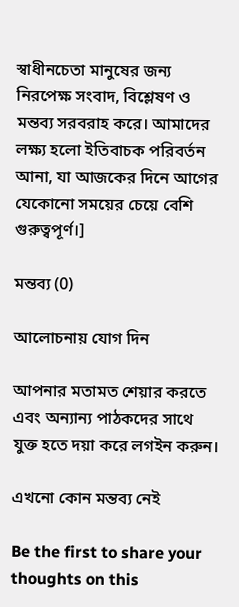স্বাধীনচেতা মানুষের জন্য নিরপেক্ষ সংবাদ, বিশ্লেষণ ও মন্তব্য সরবরাহ করে। আমাদের লক্ষ্য হলো ইতিবাচক পরিবর্তন আনা, যা আজকের দিনে আগের যেকোনো সময়ের চেয়ে বেশি গুরুত্বপূর্ণ।]

মন্তব্য (0)

আলোচনায় যোগ দিন

আপনার মতামত শেয়ার করতে এবং অন্যান্য পাঠকদের সাথে যুক্ত হতে দয়া করে লগইন করুন।

এখনো কোন মন্তব্য নেই

Be the first to share your thoughts on this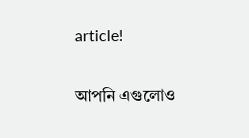article!

আপনি এগুলোও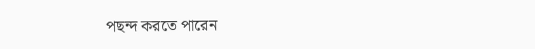পছন্দ করতে পারেন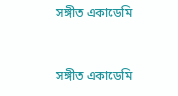সঙ্গীত একাডেমি


সঙ্গীত একাডেমি